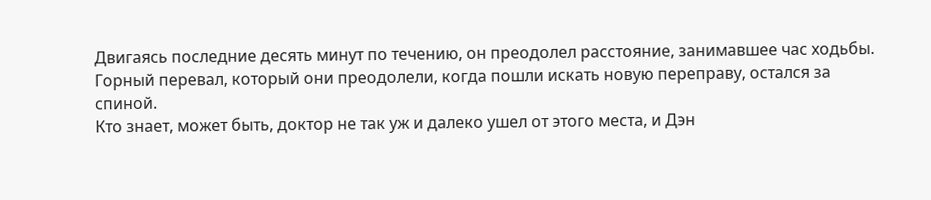Двигаясь последние десять минут по течению, он преодолел расстояние, занимавшее час ходьбы. Горный перевал, который они преодолели, когда пошли искать новую переправу, остался за спиной.
Кто знает, может быть, доктор не так уж и далеко ушел от этого места, и Дэн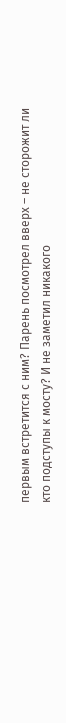первым встретится с ним? Парень посмотрел вверх – не сторожит ли кто подступы к мосту? И не заметил никакого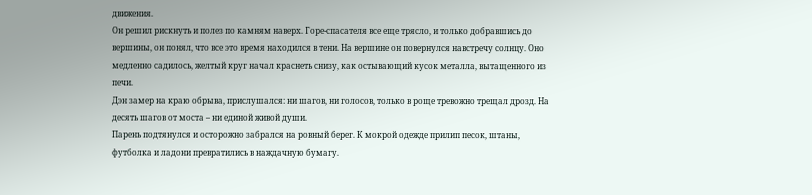движения.
Он решил рискнуть и полез по камням наверх. Горе-спасателя все еще трясло, и только добравшись до вершины, он понял, что все это время находился в тени. На вершине он повернулся навстречу солнцу. Оно медленно садилось, желтый круг начал краснеть снизу, как остывающий кусок металла, вытащенного из печи.
Дэн замер на краю обрыва, прислушался: ни шагов, ни голосов, только в роще тревожно трещал дрозд. На десять шагов от моста – ни единой живой души.
Парень подтянулся и осторожно забрался на ровный берег. К мокрой одежде прилип песок, штаны, футболка и ладони превратились в наждачную бумагу.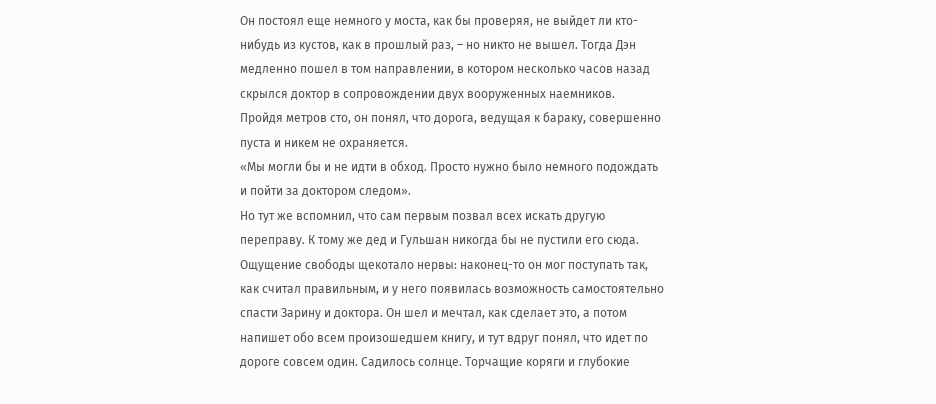Он постоял еще немного у моста, как бы проверяя, не выйдет ли кто-нибудь из кустов, как в прошлый раз, – но никто не вышел. Тогда Дэн медленно пошел в том направлении, в котором несколько часов назад скрылся доктор в сопровождении двух вооруженных наемников.
Пройдя метров сто, он понял, что дорога, ведущая к бараку, совершенно пуста и никем не охраняется.
«Мы могли бы и не идти в обход. Просто нужно было немного подождать и пойти за доктором следом».
Но тут же вспомнил, что сам первым позвал всех искать другую переправу. К тому же дед и Гульшан никогда бы не пустили его сюда.
Ощущение свободы щекотало нервы: наконец-то он мог поступать так, как считал правильным, и у него появилась возможность самостоятельно спасти Зарину и доктора. Он шел и мечтал, как сделает это, а потом напишет обо всем произошедшем книгу, и тут вдруг понял, что идет по дороге совсем один. Садилось солнце. Торчащие коряги и глубокие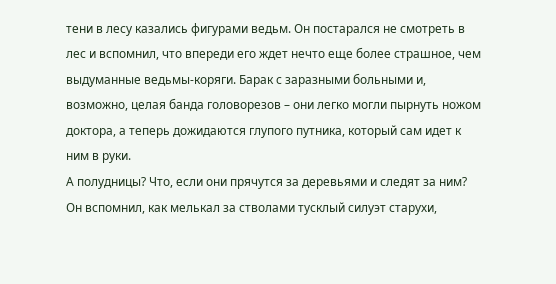тени в лесу казались фигурами ведьм. Он постарался не смотреть в лес и вспомнил, что впереди его ждет нечто еще более страшное, чем выдуманные ведьмы-коряги. Барак с заразными больными и, возможно, целая банда головорезов – они легко могли пырнуть ножом доктора, а теперь дожидаются глупого путника, который сам идет к ним в руки.
А полудницы? Что, если они прячутся за деревьями и следят за ним? Он вспомнил, как мелькал за стволами тусклый силуэт старухи,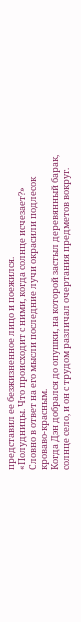представил ее безжизненное лицо и поежился.
«Полудницы. Что происходит с ними, когда солнце исчезает?»
Словно в ответ на его мысли последние лучи окрасили подлесок кроваво-красным.
Когда Дэн добрался до опушки, на которой застыл деревянный барак, солнце село, и он с трудом различал очертания предметов вокруг.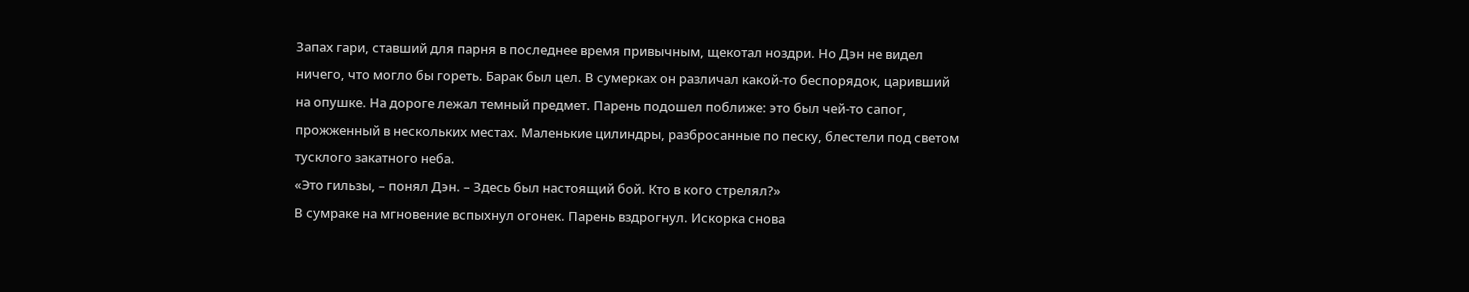Запах гари, ставший для парня в последнее время привычным, щекотал ноздри. Но Дэн не видел ничего, что могло бы гореть. Барак был цел. В сумерках он различал какой-то беспорядок, царивший на опушке. На дороге лежал темный предмет. Парень подошел поближе: это был чей-то сапог, прожженный в нескольких местах. Маленькие цилиндры, разбросанные по песку, блестели под светом тусклого закатного неба.
«Это гильзы, – понял Дэн. – Здесь был настоящий бой. Кто в кого стрелял?»
В сумраке на мгновение вспыхнул огонек. Парень вздрогнул. Искорка снова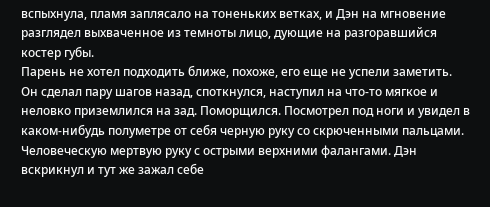вспыхнула, пламя заплясало на тоненьких ветках, и Дэн на мгновение разглядел выхваченное из темноты лицо, дующие на разгоравшийся костер губы.
Парень не хотел подходить ближе, похоже, его еще не успели заметить. Он сделал пару шагов назад, споткнулся, наступил на что-то мягкое и неловко приземлился на зад. Поморщился. Посмотрел под ноги и увидел в каком-нибудь полуметре от себя черную руку со скрюченными пальцами. Человеческую мертвую руку с острыми верхними фалангами. Дэн вскрикнул и тут же зажал себе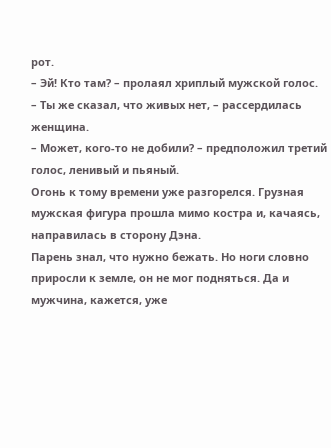рот.
– Эй! Кто там? – пролаял хриплый мужской голос.
– Ты же сказал, что живых нет, – рассердилась женщина.
– Может, кого-то не добили? – предположил третий голос, ленивый и пьяный.
Огонь к тому времени уже разгорелся. Грузная мужская фигура прошла мимо костра и, качаясь, направилась в сторону Дэна.
Парень знал, что нужно бежать. Но ноги словно приросли к земле, он не мог подняться. Да и мужчина, кажется, уже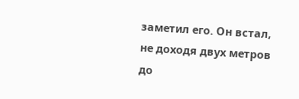заметил его. Он встал, не доходя двух метров до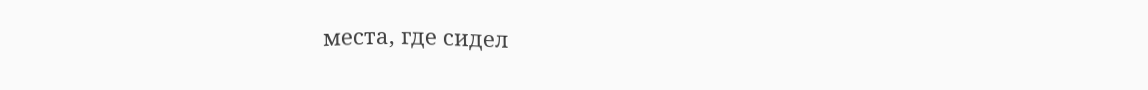места, где сидел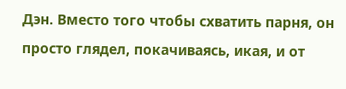Дэн. Вместо того чтобы схватить парня, он просто глядел, покачиваясь, икая, и от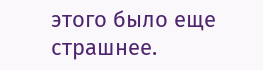этого было еще страшнее.